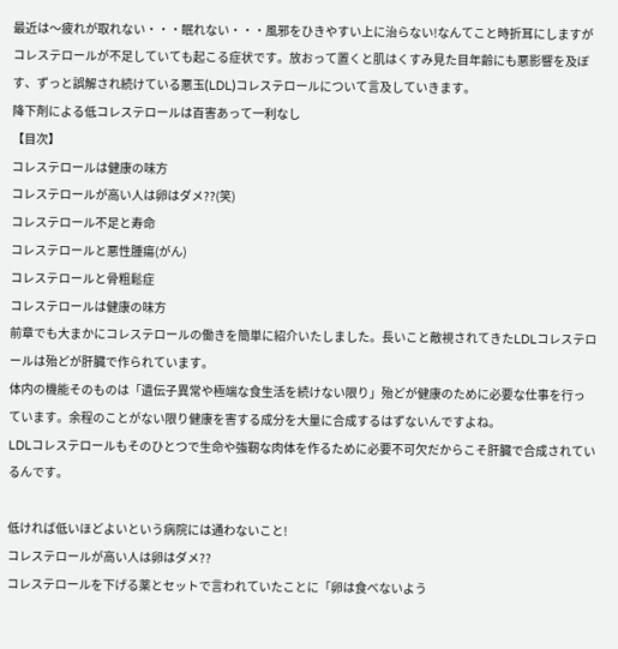最近は〜疲れが取れない・・・眠れない・・・風邪をひきやすい上に治らない!なんてこと時折耳にしますがコレステロールが不足していても起こる症状です。放おって置くと肌はくすみ見た目年齢にも悪影響を及ぼす、ずっと誤解され続けている悪玉(LDL)コレステロールについて言及していきます。
降下剤による低コレステロールは百害あって一利なし
【目次】
コレステロールは健康の味方
コレステロールが高い人は卵はダメ??(笑)
コレステロール不足と寿命
コレステロールと悪性腫瘍(がん)
コレステロールと骨粗鬆症
コレステロールは健康の味方
前章でも大まかにコレステロールの働きを簡単に紹介いたしました。長いこと敵視されてきたLDLコレステロールは殆どが肝臓で作られています。
体内の機能そのものは「遺伝子異常や極端な食生活を続けない限り」殆どが健康のために必要な仕事を行っています。余程のことがない限り健康を害する成分を大量に合成するはずないんですよね。
LDLコレステロールもそのひとつで生命や強靭な肉体を作るために必要不可欠だからこそ肝臓で合成されているんです。

低ければ低いほどよいという病院には通わないこと!
コレステロールが高い人は卵はダメ??
コレステロールを下げる薬とセットで言われていたことに「卵は食べないよう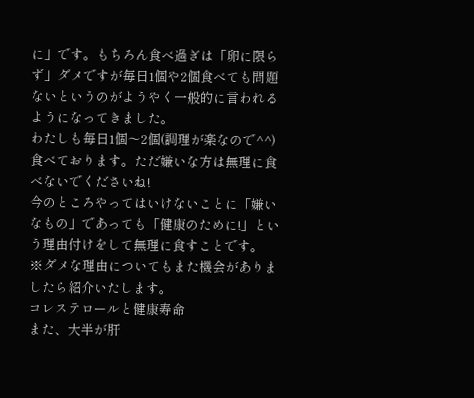に」です。もちろん食べ過ぎは「卵に限らず」ダメですが毎日1個や2個食べても問題ないというのがようやく一般的に言われるようになってきました。
わたしも毎日1個〜2個(調理が楽なので^^)食べております。ただ嫌いな方は無理に食べないでくださいね!
今のところやってはいけないことに「嫌いなもの」であっても「健康のために!」という理由付けをして無理に食すことです。
※ダメな理由についてもまた機会がありましたら紹介いたします。
コレステロールと健康寿命
また、大半が肝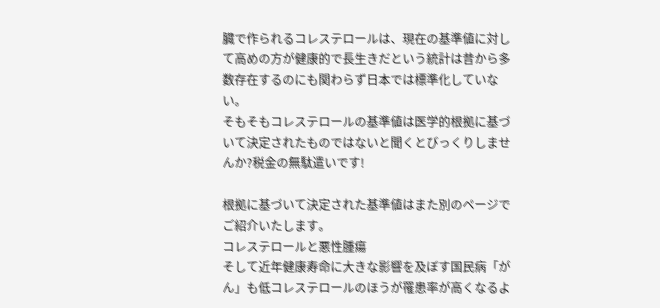臓で作られるコレステロールは、現在の基準値に対して高めの方が健康的で長生きだという統計は昔から多数存在するのにも関わらず日本では標準化していない。
そもそもコレステロールの基準値は医学的根拠に基づいて決定されたものではないと聞くとびっくりしませんか?税金の無駄遣いです!

根拠に基づいて決定された基準値はまた別のページでご紹介いたします。
コレステロールと悪性腫瘍
そして近年健康寿命に大きな影響を及ぼす国民病「がん」も低コレステロールのほうが罹患率が高くなるよ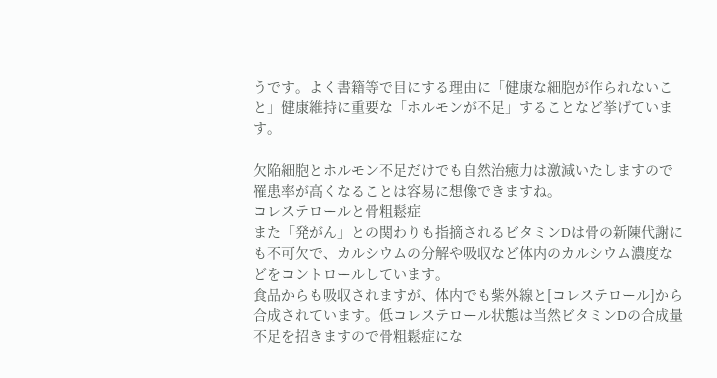うです。よく書籍等で目にする理由に「健康な細胞が作られないこと」健康維持に重要な「ホルモンが不足」することなど挙げています。

欠陥細胞とホルモン不足だけでも自然治癒力は激減いたしますので罹患率が高くなることは容易に想像できますね。
コレステロールと骨粗鬆症
また「発がん」との関わりも指摘されるビタミンDは骨の新陳代謝にも不可欠で、カルシウムの分解や吸収など体内のカルシウム濃度などをコントロールしています。
食品からも吸収されますが、体内でも紫外線と[コレステロール]から合成されています。低コレステロール状態は当然ビタミンDの合成量不足を招きますので骨粗鬆症にな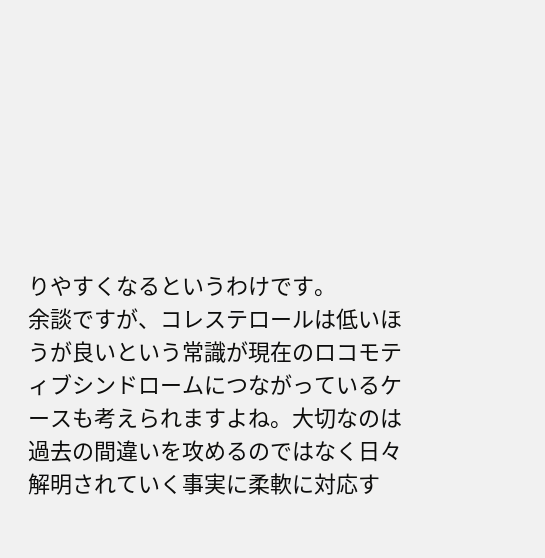りやすくなるというわけです。
余談ですが、コレステロールは低いほうが良いという常識が現在のロコモティブシンドロームにつながっているケースも考えられますよね。大切なのは過去の間違いを攻めるのではなく日々解明されていく事実に柔軟に対応す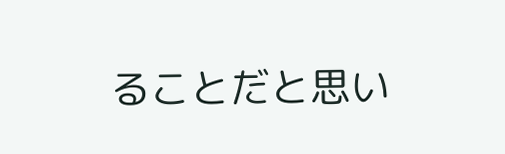ることだと思い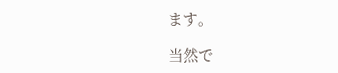ます。

当然で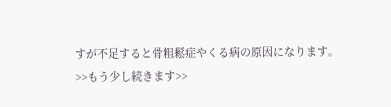すが不足すると骨粗鬆症やくる病の原因になります。
>>もう少し続きます>>